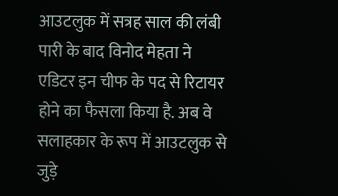आउटलुक में सत्रह साल की लंबी पारी के बाद विनोद मेहता ने एडिटर इन चीफ के पद से रिटायर होने का फैसला किया है. अब वे सलाहकार के रूप में आउटलुक से जुड़े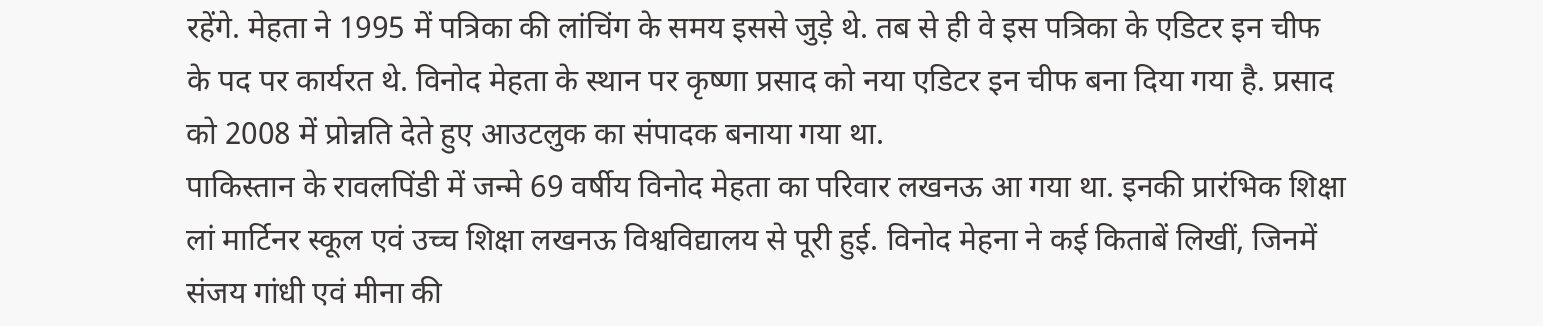रहेंगे. मेहता ने 1995 में पत्रिका की लांचिंग के समय इससे जुड़े थे. तब से ही वे इस पत्रिका के एडिटर इन चीफ के पद पर कार्यरत थे. विनोद मेहता के स्थान पर कृष्णा प्रसाद को नया एडिटर इन चीफ बना दिया गया है. प्रसाद को 2008 में प्रोन्नति देते हुए आउटलुक का संपादक बनाया गया था.
पाकिस्तान के रावलपिंडी में जन्मे 69 वर्षीय विनोद मेहता का परिवार लखनऊ आ गया था. इनकी प्रारंभिक शिक्षा लां मार्टिनर स्कूल एवं उच्च शिक्षा लखनऊ विश्वविद्यालय से पूरी हुई. विनोद मेहना ने कई किताबें लिखीं, जिनमें संजय गांधी एवं मीना की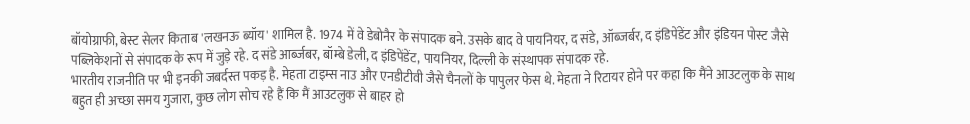बॉयोग्राफी, बेस्ट सेलर किताब 'लखनऊ ब्यॉय' शामिल है. 1974 में वे डेबोनैर के संपादक बने. उसके बाद वे पायनियर, द संडे, ऑब्जर्बर, द इंडिपेंडेंट और इंडियन पोस्ट जैसे पब्लिकेशनों से संपादक के रूप में जुड़े रहे. द संडे आर्ब्जबर, बॉम्बे डेली, द इंडिपेंडेंट, पायनियर, दिल्ली के संस्थापक संपादक रहे.
भारतीय राजनीति पर भी इनकी जबर्दस्त पकड़ है. मेहता टाइम्स नाउ और एनडीटीवी जैसे चैनलों के पापुलर फेस थे. मेहता ने रिटायर होने पर कहा कि मैंने आउटलुक के साथ बहुत ही अच्छा समय गुजारा, कुछ लोग सोच रहे हैं कि मैं आउटलुक से बाहर हो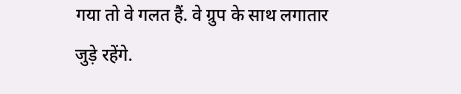गया तो वे गलत हैं. वे ग्रुप के साथ लगातार जुड़े रहेंगे.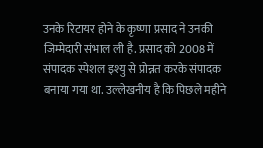उनके रिटायर होने के कृष्णा प्रसाद ने उनकी जिम्मेदारी संभाल ली है. प्रसाद को 2008 में संपादक स्पेशल इश्यु से प्रोन्नत करके संपादक बनाया गया था. उल्लेखनीय है कि पिछले महीने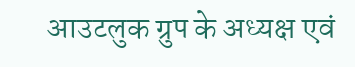आउटलुक ग्रुप के अध्यक्ष एवं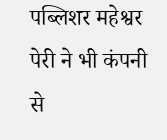पब्लिशर महेश्वर पेरी ने भी कंपनी से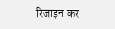रिजाइन कर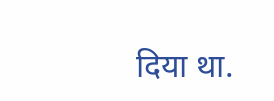दिया था.